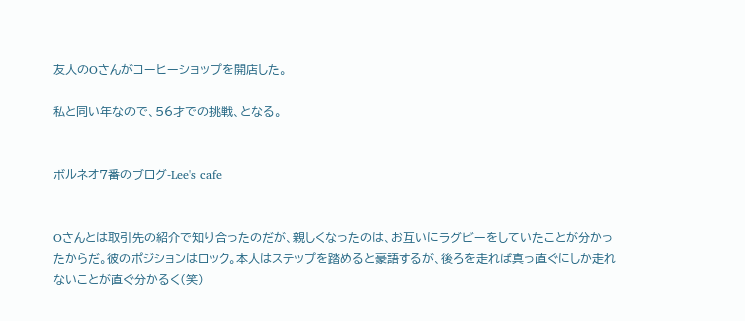友人のOさんがコーヒーショップを開店した。

私と同い年なので、56才での挑戦、となる。


ボルネオ7番のブログ-Lee's cafe


Oさんとは取引先の紹介で知り合ったのだが、親しくなったのは、お互いにラグビーをしていたことが分かったからだ。彼のポジションはロック。本人はステップを踏めると豪語するが、後ろを走れば真っ直ぐにしか走れないことが直ぐ分かるく(笑)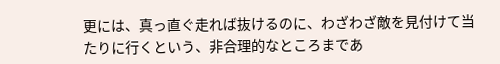更には、真っ直ぐ走れば抜けるのに、わざわざ敵を見付けて当たりに行くという、非合理的なところまであ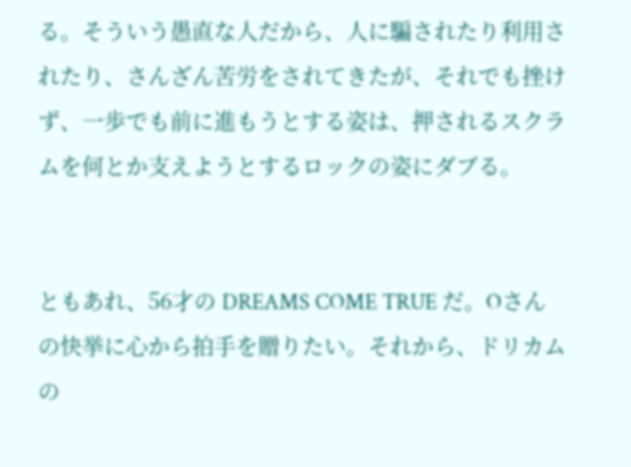る。そういう愚直な人だから、人に騙されたり利用されたり、さんざん苦労をされてきたが、それでも挫けず、一歩でも前に進もうとする姿は、押されるスクラムを何とか支えようとするロックの姿にダブる。


ともあれ、56才の DREAMS COME TRUE だ。Oさんの快挙に心から拍手を贈りたい。それから、ドリカムの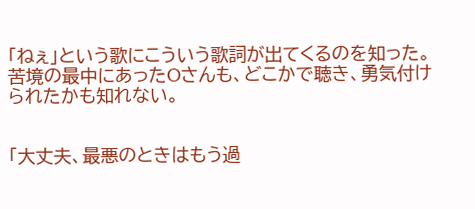「ねぇ」という歌にこういう歌詞が出てくるのを知った。苦境の最中にあったOさんも、どこかで聴き、勇気付けられたかも知れない。


「大丈夫、最悪のときはもう過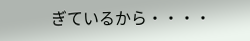ぎているから・・・・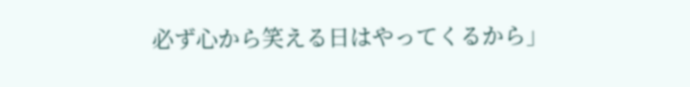必ず心から笑える日はやってくるから」